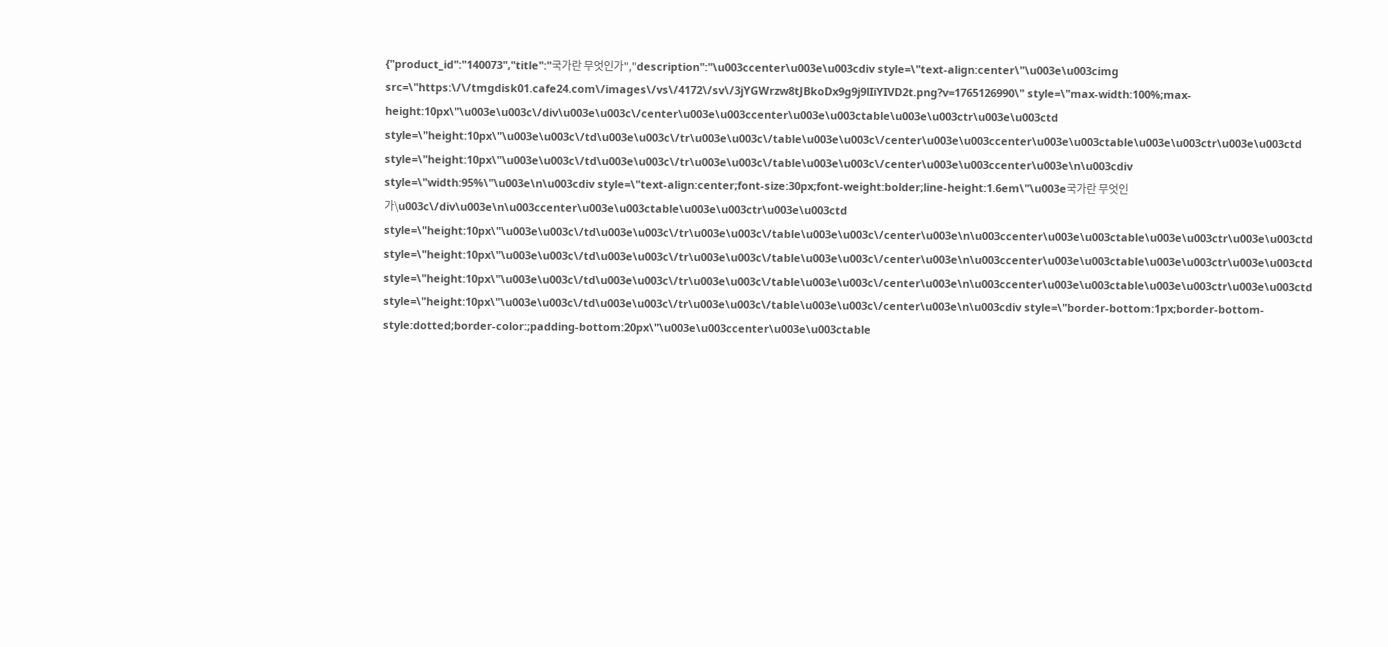{"product_id":"140073","title":"국가란 무엇인가","description":"\u003ccenter\u003e\u003cdiv style=\"text-align:center\"\u003e\u003cimg src=\"https:\/\/tmgdisk01.cafe24.com\/images\/vs\/4172\/sv\/3jYGWrzw8tJBkoDx9g9j9lIiYIVD2t.png?v=1765126990\" style=\"max-width:100%;max-height:10px\"\u003e\u003c\/div\u003e\u003c\/center\u003e\u003ccenter\u003e\u003ctable\u003e\u003ctr\u003e\u003ctd style=\"height:10px\"\u003e\u003c\/td\u003e\u003c\/tr\u003e\u003c\/table\u003e\u003c\/center\u003e\u003ccenter\u003e\u003ctable\u003e\u003ctr\u003e\u003ctd style=\"height:10px\"\u003e\u003c\/td\u003e\u003c\/tr\u003e\u003c\/table\u003e\u003c\/center\u003e\u003ccenter\u003e\n\u003cdiv style=\"width:95%\"\u003e\n\u003cdiv style=\"text-align:center;font-size:30px;font-weight:bolder;line-height:1.6em\"\u003e국가란 무엇인가\u003c\/div\u003e\n\u003ccenter\u003e\u003ctable\u003e\u003ctr\u003e\u003ctd style=\"height:10px\"\u003e\u003c\/td\u003e\u003c\/tr\u003e\u003c\/table\u003e\u003c\/center\u003e\n\u003ccenter\u003e\u003ctable\u003e\u003ctr\u003e\u003ctd style=\"height:10px\"\u003e\u003c\/td\u003e\u003c\/tr\u003e\u003c\/table\u003e\u003c\/center\u003e\n\u003ccenter\u003e\u003ctable\u003e\u003ctr\u003e\u003ctd style=\"height:10px\"\u003e\u003c\/td\u003e\u003c\/tr\u003e\u003c\/table\u003e\u003c\/center\u003e\n\u003ccenter\u003e\u003ctable\u003e\u003ctr\u003e\u003ctd style=\"height:10px\"\u003e\u003c\/td\u003e\u003c\/tr\u003e\u003c\/table\u003e\u003c\/center\u003e\n\u003cdiv style=\"border-bottom:1px;border-bottom-style:dotted;border-color:;padding-bottom:20px\"\u003e\u003ccenter\u003e\u003ctable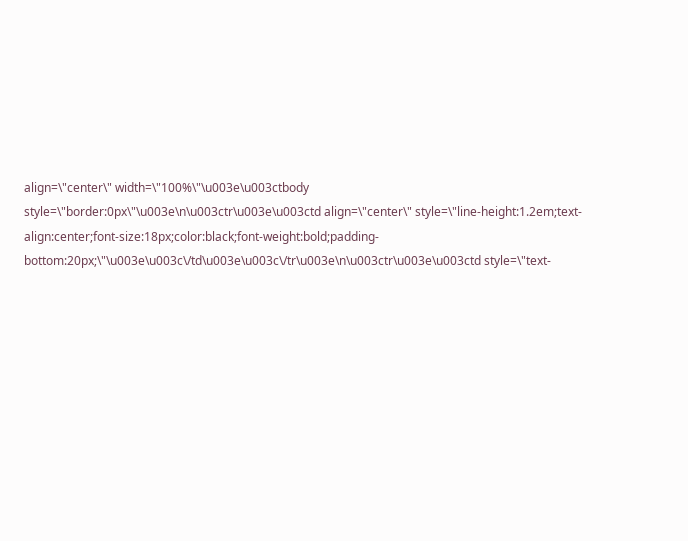align=\"center\" width=\"100%\"\u003e\u003ctbody style=\"border:0px\"\u003e\n\u003ctr\u003e\u003ctd align=\"center\" style=\"line-height:1.2em;text-align:center;font-size:18px;color:black;font-weight:bold;padding-bottom:20px;\"\u003e\u003c\/td\u003e\u003c\/tr\u003e\n\u003ctr\u003e\u003ctd style=\"text-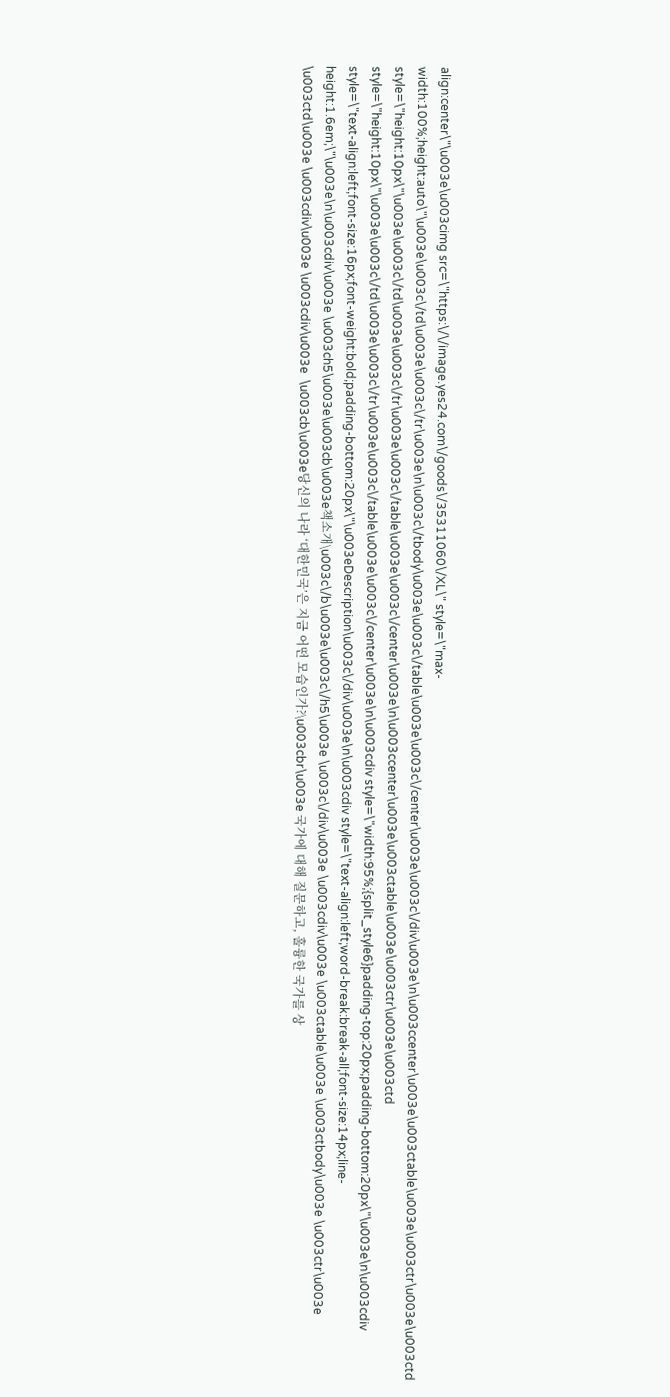align:center\"\u003e\u003cimg src=\"https:\/\/image.yes24.com\/goods\/35311060\/XL\" style=\"max-width:100%;height:auto\"\u003e\u003c\/td\u003e\u003c\/tr\u003e\n\u003c\/tbody\u003e\u003c\/table\u003e\u003c\/center\u003e\u003c\/div\u003e\n\u003ccenter\u003e\u003ctable\u003e\u003ctr\u003e\u003ctd style=\"height:10px\"\u003e\u003c\/td\u003e\u003c\/tr\u003e\u003c\/table\u003e\u003c\/center\u003e\n\u003ccenter\u003e\u003ctable\u003e\u003ctr\u003e\u003ctd style=\"height:10px\"\u003e\u003c\/td\u003e\u003c\/tr\u003e\u003c\/table\u003e\u003c\/center\u003e\n\u003cdiv style=\"width:95%;{split_style6}padding-top:20px;padding-bottom:20px\"\u003e\n\u003cdiv style=\"text-align:left;font-size:16px;font-weight:bold;padding-bottom:20px\"\u003eDescription\u003c\/div\u003e\n\u003cdiv style=\"text-align:left;word-break:break-all;font-size:14px;line-height:1.6em;\"\u003e\n\u003cdiv\u003e \u003ch5\u003e\u003cb\u003e책소개\u003c\/b\u003e\u003c\/h5\u003e \u003c\/div\u003e \u003cdiv\u003e \u003ctable\u003e \u003ctbody\u003e \u003ctr\u003e \u003ctd\u003e \u003cdiv\u003e \u003cdiv\u003e  \u003cb\u003e당신의 나라 ‘대한민국’은 지금 어떤 모습인가?\u003cbr\u003e 국가에 대해 질문하고, 훌륭한 국가를 상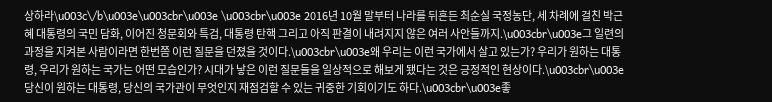상하라\u003c\/b\u003e\u003cbr\u003e \u003cbr\u003e 2016년 10월 말부터 나라를 뒤흔든 최순실 국정농단, 세 차례에 걸친 박근혜 대통령의 국민 담화, 이어진 청문회와 특검, 대통령 탄핵 그리고 아직 판결이 내려지지 않은 여러 사안들까지.\u003cbr\u003e그 일련의 과정을 지켜본 사람이라면 한번쯤 이런 질문을 던졌을 것이다.\u003cbr\u003e왜 우리는 이런 국가에서 살고 있는가? 우리가 원하는 대통령, 우리가 원하는 국가는 어떤 모습인가? 시대가 낳은 이런 질문들을 일상적으로 해보게 됐다는 것은 긍정적인 현상이다.\u003cbr\u003e당신이 원하는 대통령, 당신의 국가관이 무엇인지 재점검할 수 있는 귀중한 기회이기도 하다.\u003cbr\u003e좋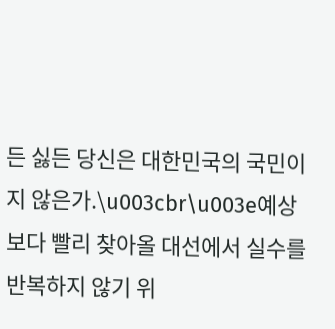든 싫든 당신은 대한민국의 국민이지 않은가.\u003cbr\u003e예상보다 빨리 찾아올 대선에서 실수를 반복하지 않기 위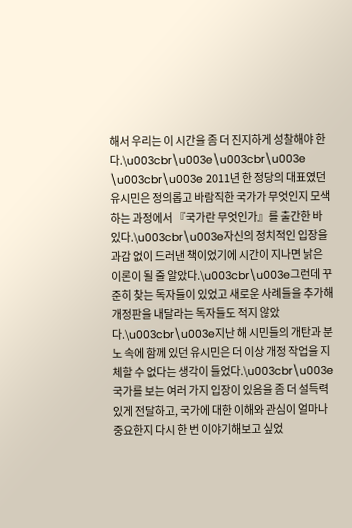해서 우리는 이 시간을 좀 더 진지하게 성찰해야 한다.\u003cbr\u003e\u003cbr\u003e \u003cbr\u003e 2011년 한 정당의 대표였던 유시민은 정의롭고 바람직한 국가가 무엇인지 모색하는 과정에서 『국가란 무엇인가』를 출간한 바 있다.\u003cbr\u003e자신의 정치적인 입장을 과감 없이 드러낸 책이었기에 시간이 지나면 낡은 이론이 될 줄 알았다.\u003cbr\u003e그런데 꾸준히 찾는 독자들이 있었고 새로운 사례들을 추가해 개정판을 내달라는 독자들도 적지 않았다.\u003cbr\u003e지난 해 시민들의 개탄과 분노 속에 함께 있던 유시민은 더 이상 개정 작업을 지체할 수 없다는 생각이 들었다.\u003cbr\u003e국가를 보는 여러 가지 입장이 있음을 좀 더 설득력 있게 전달하고, 국가에 대한 이해와 관심이 얼마나 중요한지 다시 한 번 이야기해보고 싶었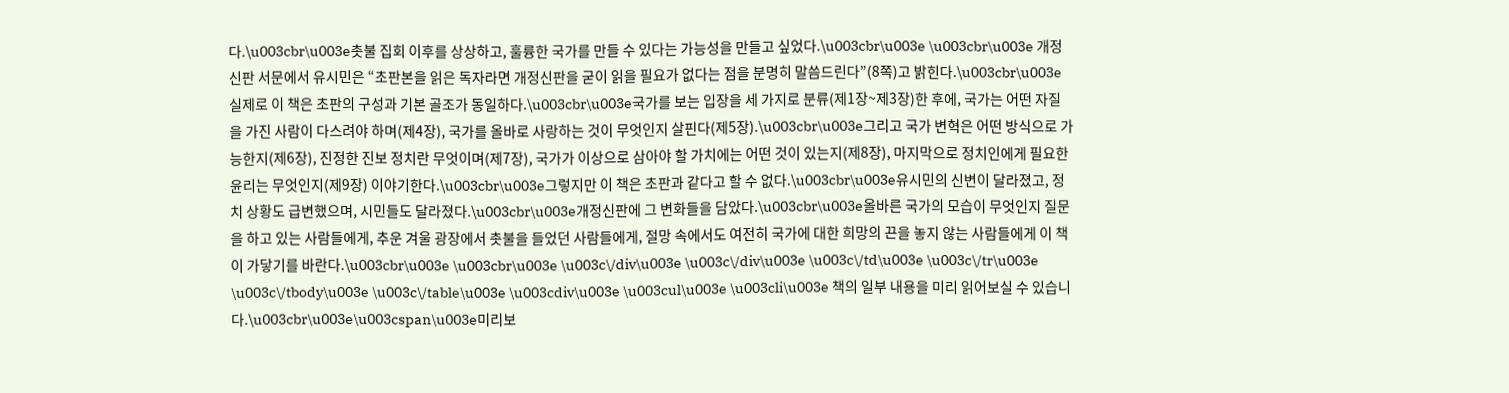다.\u003cbr\u003e촛불 집회 이후를 상상하고, 훌륭한 국가를 만들 수 있다는 가능성을 만들고 싶었다.\u003cbr\u003e \u003cbr\u003e 개정신판 서문에서 유시민은 “초판본을 읽은 독자라면 개정신판을 굳이 읽을 필요가 없다는 점을 분명히 말씀드린다”(8쪽)고 밝힌다.\u003cbr\u003e실제로 이 책은 초판의 구성과 기본 골조가 동일하다.\u003cbr\u003e국가를 보는 입장을 세 가지로 분류(제1장~제3장)한 후에, 국가는 어떤 자질을 가진 사람이 다스려야 하며(제4장), 국가를 올바로 사랑하는 것이 무엇인지 살핀다(제5장).\u003cbr\u003e그리고 국가 변혁은 어떤 방식으로 가능한지(제6장), 진정한 진보 정치란 무엇이며(제7장), 국가가 이상으로 삼아야 할 가치에는 어떤 것이 있는지(제8장), 마지막으로 정치인에게 필요한 윤리는 무엇인지(제9장) 이야기한다.\u003cbr\u003e그렇지만 이 책은 초판과 같다고 할 수 없다.\u003cbr\u003e유시민의 신변이 달라졌고, 정치 상황도 급변했으며, 시민들도 달라졌다.\u003cbr\u003e개정신판에 그 변화들을 담았다.\u003cbr\u003e올바른 국가의 모습이 무엇인지 질문을 하고 있는 사람들에게, 추운 겨울 광장에서 촛불을 들었던 사람들에게, 절망 속에서도 여전히 국가에 대한 희망의 끈을 놓지 않는 사람들에게 이 책이 가닿기를 바란다.\u003cbr\u003e \u003cbr\u003e \u003c\/div\u003e \u003c\/div\u003e \u003c\/td\u003e \u003c\/tr\u003e \u003c\/tbody\u003e \u003c\/table\u003e \u003cdiv\u003e \u003cul\u003e \u003cli\u003e 책의 일부 내용을 미리 읽어보실 수 있습니다.\u003cbr\u003e\u003cspan\u003e미리보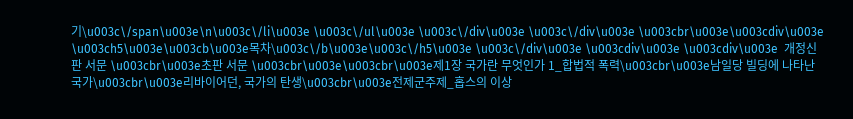기\u003c\/span\u003e\n\u003c\/li\u003e \u003c\/ul\u003e \u003c\/div\u003e \u003c\/div\u003e \u003cbr\u003e\u003cdiv\u003e \u003ch5\u003e\u003cb\u003e목차\u003c\/b\u003e\u003c\/h5\u003e \u003c\/div\u003e \u003cdiv\u003e \u003cdiv\u003e  개정신판 서문 \u003cbr\u003e초판 서문 \u003cbr\u003e\u003cbr\u003e제1장 국가란 무엇인가 1_합법적 폭력\u003cbr\u003e남일당 빌딩에 나타난 국가\u003cbr\u003e리바이어던, 국가의 탄생\u003cbr\u003e전제군주제_홉스의 이상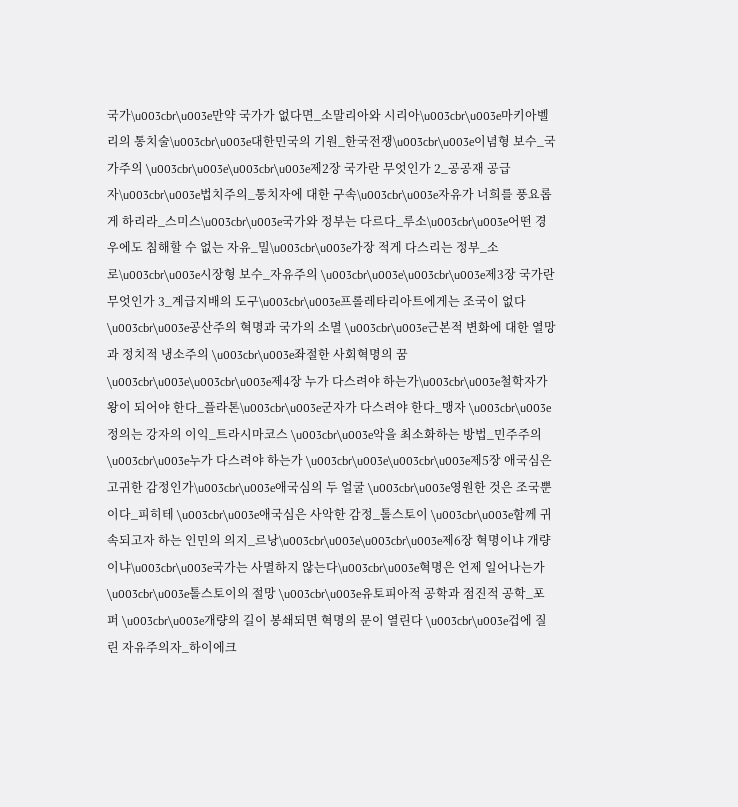국가\u003cbr\u003e만약 국가가 없다면_소말리아와 시리아\u003cbr\u003e마키아벨리의 통치술\u003cbr\u003e대한민국의 기원_한국전쟁\u003cbr\u003e이념형 보수_국가주의 \u003cbr\u003e\u003cbr\u003e제2장 국가란 무엇인가 2_공공재 공급자\u003cbr\u003e법치주의_통치자에 대한 구속\u003cbr\u003e자유가 너희를 풍요롭게 하리라_스미스\u003cbr\u003e국가와 정부는 다르다_루소\u003cbr\u003e어떤 경우에도 침해할 수 없는 자유_밀\u003cbr\u003e가장 적게 다스리는 정부_소로\u003cbr\u003e시장형 보수_자유주의 \u003cbr\u003e\u003cbr\u003e제3장 국가란 무엇인가 3_계급지배의 도구\u003cbr\u003e프롤레타리아트에게는 조국이 없다 \u003cbr\u003e공산주의 혁명과 국가의 소멸 \u003cbr\u003e근본적 변화에 대한 열망과 정치적 냉소주의 \u003cbr\u003e좌절한 사회혁명의 꿈 \u003cbr\u003e\u003cbr\u003e제4장 누가 다스려야 하는가\u003cbr\u003e철학자가 왕이 되어야 한다_플라톤\u003cbr\u003e군자가 다스려야 한다_맹자 \u003cbr\u003e정의는 강자의 이익_트라시마코스 \u003cbr\u003e악을 최소화하는 방법_민주주의 \u003cbr\u003e누가 다스려야 하는가 \u003cbr\u003e\u003cbr\u003e제5장 애국심은 고귀한 감정인가\u003cbr\u003e애국심의 두 얼굴 \u003cbr\u003e영원한 것은 조국뿐이다_피히테 \u003cbr\u003e애국심은 사악한 감정_톨스토이 \u003cbr\u003e함께 귀속되고자 하는 인민의 의지_르낭\u003cbr\u003e\u003cbr\u003e제6장 혁명이냐 개량이냐\u003cbr\u003e국가는 사멸하지 않는다\u003cbr\u003e혁명은 언제 일어나는가 \u003cbr\u003e톨스토이의 절망 \u003cbr\u003e유토피아적 공학과 점진적 공학_포퍼 \u003cbr\u003e개량의 길이 봉쇄되면 혁명의 문이 열린다 \u003cbr\u003e겁에 질린 자유주의자_하이에크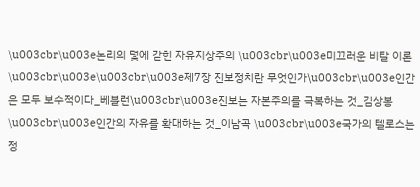\u003cbr\u003e논리의 덫에 갇힌 자유지상주의 \u003cbr\u003e미끄러운 비탈 이론 \u003cbr\u003e\u003cbr\u003e제7장 진보정치란 무엇인가\u003cbr\u003e인간은 모두 보수적이다_베블런\u003cbr\u003e진보는 자본주의를 극복하는 것_김상봉 \u003cbr\u003e인간의 자유를 확대하는 것_이남곡 \u003cbr\u003e국가의 텔로스는 정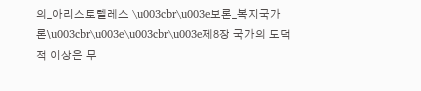의_아리스토텔레스 \u003cbr\u003e보론_복지국가론\u003cbr\u003e\u003cbr\u003e제8장 국가의 도덕적 이상은 무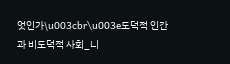엇인가\u003cbr\u003e도덕적 인간과 비도덕적 사회_니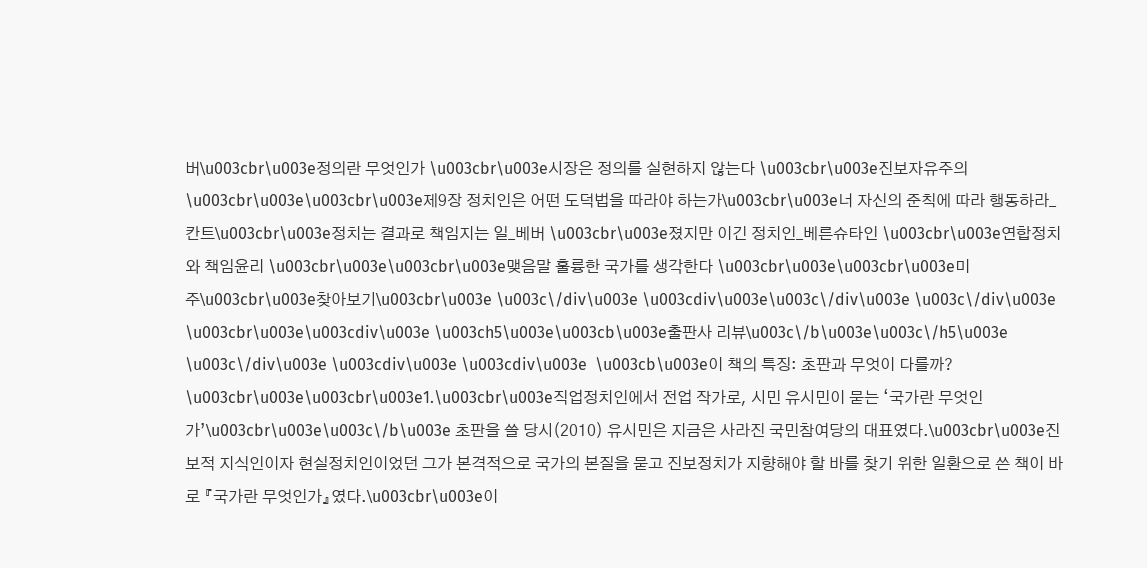버\u003cbr\u003e정의란 무엇인가 \u003cbr\u003e시장은 정의를 실현하지 않는다 \u003cbr\u003e진보자유주의 \u003cbr\u003e\u003cbr\u003e제9장 정치인은 어떤 도덕법을 따라야 하는가\u003cbr\u003e너 자신의 준칙에 따라 행동하라_칸트\u003cbr\u003e정치는 결과로 책임지는 일_베버 \u003cbr\u003e졌지만 이긴 정치인_베른슈타인 \u003cbr\u003e연합정치와 책임윤리 \u003cbr\u003e\u003cbr\u003e맺음말 훌륭한 국가를 생각한다 \u003cbr\u003e\u003cbr\u003e미주\u003cbr\u003e찾아보기\u003cbr\u003e \u003c\/div\u003e \u003cdiv\u003e\u003c\/div\u003e \u003c\/div\u003e \u003cbr\u003e\u003cdiv\u003e \u003ch5\u003e\u003cb\u003e출판사 리뷰\u003c\/b\u003e\u003c\/h5\u003e \u003c\/div\u003e \u003cdiv\u003e \u003cdiv\u003e  \u003cb\u003e이 책의 특징: 초판과 무엇이 다를까? \u003cbr\u003e\u003cbr\u003e1.\u003cbr\u003e직업정치인에서 전업 작가로, 시민 유시민이 묻는 ‘국가란 무엇인가’\u003cbr\u003e\u003c\/b\u003e 초판을 쓸 당시(2010) 유시민은 지금은 사라진 국민참여당의 대표였다.\u003cbr\u003e진보적 지식인이자 현실정치인이었던 그가 본격적으로 국가의 본질을 묻고 진보정치가 지향해야 할 바를 찾기 위한 일환으로 쓴 책이 바로 『국가란 무엇인가』였다.\u003cbr\u003e이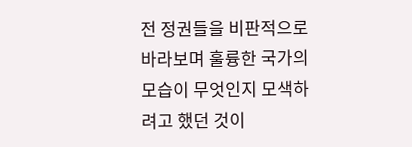전 정권들을 비판적으로 바라보며 훌륭한 국가의 모습이 무엇인지 모색하려고 했던 것이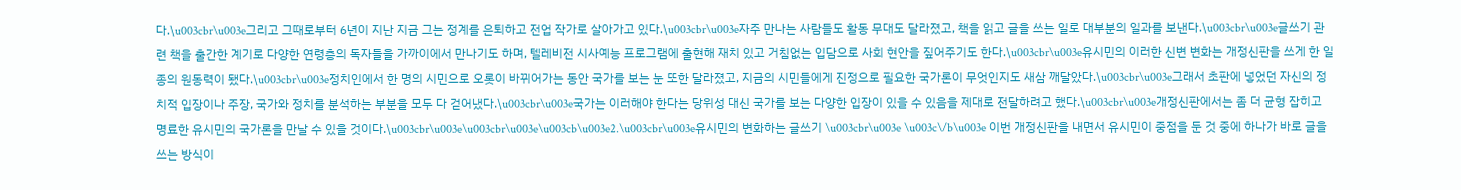다.\u003cbr\u003e그리고 그때로부터 6년이 지난 지금 그는 정계를 은퇴하고 전업 작가로 살아가고 있다.\u003cbr\u003e자주 만나는 사람들도 활동 무대도 달라졌고, 책을 읽고 글을 쓰는 일로 대부분의 일과를 보낸다.\u003cbr\u003e글쓰기 관련 책을 출간한 계기로 다양한 연령층의 독자들을 가까이에서 만나기도 하며, 텔레비전 시사예능 프로그램에 출현해 재치 있고 거침없는 입담으로 사회 현안을 짚어주기도 한다.\u003cbr\u003e유시민의 이러한 신변 변화는 개정신판을 쓰게 한 일종의 원동력이 됐다.\u003cbr\u003e정치인에서 한 명의 시민으로 오롯이 바뀌어가는 동안 국가를 보는 눈 또한 달라졌고, 지금의 시민들에게 진정으로 필요한 국가론이 무엇인지도 새삼 깨달았다.\u003cbr\u003e그래서 초판에 넣었던 자신의 정치적 입장이나 주장, 국가와 정치를 분석하는 부분을 모두 다 걷어냈다.\u003cbr\u003e국가는 이러해야 한다는 당위성 대신 국가를 보는 다양한 입장이 있을 수 있음을 제대로 전달하려고 했다.\u003cbr\u003e개정신판에서는 좀 더 균형 잡히고 명료한 유시민의 국가론을 만날 수 있을 것이다.\u003cbr\u003e\u003cbr\u003e\u003cb\u003e2.\u003cbr\u003e유시민의 변화하는 글쓰기 \u003cbr\u003e \u003c\/b\u003e 이번 개정신판을 내면서 유시민이 중점을 둔 것 중에 하나가 바로 글을 쓰는 방식이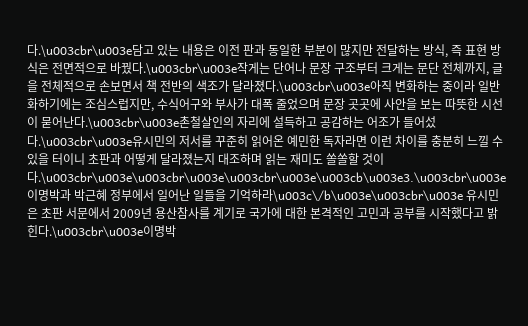다.\u003cbr\u003e담고 있는 내용은 이전 판과 동일한 부분이 많지만 전달하는 방식, 즉 표현 방식은 전면적으로 바꿨다.\u003cbr\u003e작게는 단어나 문장 구조부터 크게는 문단 전체까지, 글을 전체적으로 손보면서 책 전반의 색조가 달라졌다.\u003cbr\u003e아직 변화하는 중이라 일반화하기에는 조심스럽지만, 수식어구와 부사가 대폭 줄었으며 문장 곳곳에 사안을 보는 따뜻한 시선이 묻어난다.\u003cbr\u003e촌철살인의 자리에 설득하고 공감하는 어조가 들어섰다.\u003cbr\u003e유시민의 저서를 꾸준히 읽어온 예민한 독자라면 이런 차이를 충분히 느낄 수 있을 터이니 초판과 어떻게 달라졌는지 대조하며 읽는 재미도 쏠쏠할 것이다.\u003cbr\u003e\u003cbr\u003e\u003cbr\u003e\u003cb\u003e3.\u003cbr\u003e이명박과 박근혜 정부에서 일어난 일들을 기억하라\u003c\/b\u003e\u003cbr\u003e 유시민은 초판 서문에서 2009년 용산참사를 계기로 국가에 대한 본격적인 고민과 공부를 시작했다고 밝힌다.\u003cbr\u003e이명박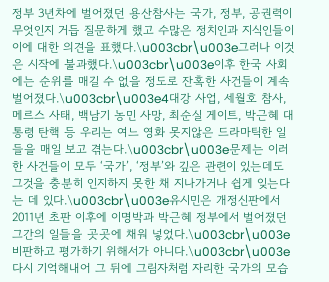정부 3년차에 벌어졌던 용산참사는 국가, 정부, 공권력이 무엇인지 거듭 질문하게 했고 수많은 정치인과 지식인들이 이에 대한 의견을 표했다.\u003cbr\u003e그러나 이것은 시작에 불과했다.\u003cbr\u003e이후 한국 사회에는 순위를 매길 수 없을 정도로 잔혹한 사건들이 계속 벌어졌다.\u003cbr\u003e4대강 사업, 세월호 참사, 메르스 사태, 백남기 농민 사망, 최순실 게이트, 박근혜 대통령 탄핵 등 우리는 여느 영화 못지않은 드라마틱한 일들을 매일 보고 겪는다.\u003cbr\u003e문제는 이러한 사건들이 모두 ‘국가’, ‘정부’와 깊은 관련이 있는데도 그것을 충분히 인지하지 못한 채 지나가거나 쉽게 잊는다는 데 있다.\u003cbr\u003e유시민은 개정신판에서 2011년 초판 이후에 이명박과 박근혜 정부에서 벌어졌던 그간의 일들을 곳곳에 채워 넣었다.\u003cbr\u003e비판하고 평가하기 위해서가 아니다.\u003cbr\u003e다시 기억해내어 그 뒤에 그림자처럼 자리한 국가의 모습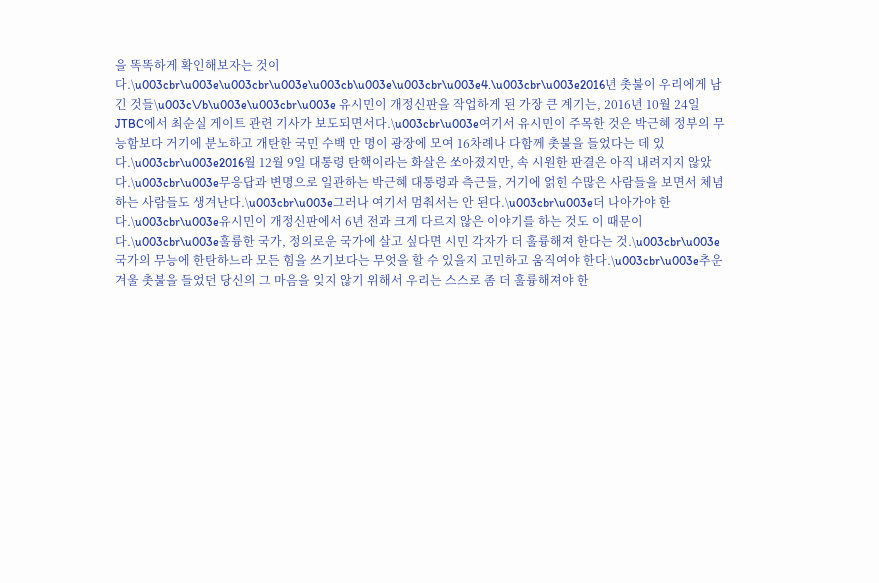을 똑똑하게 확인해보자는 것이다.\u003cbr\u003e\u003cbr\u003e\u003cb\u003e\u003cbr\u003e4.\u003cbr\u003e2016년 촛불이 우리에게 남긴 것들\u003c\/b\u003e\u003cbr\u003e 유시민이 개정신판을 작업하게 된 가장 큰 계기는, 2016년 10월 24일 JTBC에서 최순실 게이트 관련 기사가 보도되면서다.\u003cbr\u003e여기서 유시민이 주목한 것은 박근혜 정부의 무능함보다 거기에 분노하고 개탄한 국민 수백 만 명이 광장에 모여 16차례나 다함께 촛불을 들었다는 데 있다.\u003cbr\u003e2016월 12월 9일 대통령 탄핵이라는 화살은 쏘아졌지만, 속 시원한 판결은 아직 내려지지 않았다.\u003cbr\u003e무응답과 변명으로 일관하는 박근혜 대통령과 측근들, 거기에 얽힌 수많은 사람들을 보면서 체념하는 사람들도 생겨난다.\u003cbr\u003e그러나 여기서 멈춰서는 안 된다.\u003cbr\u003e더 나아가야 한다.\u003cbr\u003e유시민이 개정신판에서 6년 전과 크게 다르지 않은 이야기를 하는 것도 이 때문이다.\u003cbr\u003e훌륭한 국가, 정의로운 국가에 살고 싶다면 시민 각자가 더 훌륭해져 한다는 것.\u003cbr\u003e국가의 무능에 한탄하느라 모든 힘을 쓰기보다는 무엇을 할 수 있을지 고민하고 움직여야 한다.\u003cbr\u003e추운 겨울 촛불을 들었던 당신의 그 마음을 잊지 않기 위해서 우리는 스스로 좀 더 훌륭해져야 한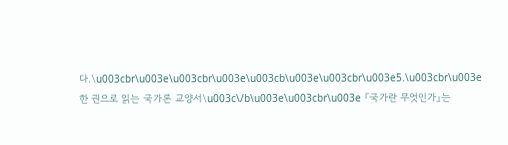다.\u003cbr\u003e\u003cbr\u003e\u003cb\u003e\u003cbr\u003e5.\u003cbr\u003e한 권으로 읽는 국가론 교양서\u003c\/b\u003e\u003cbr\u003e 『국가란 무엇인가』는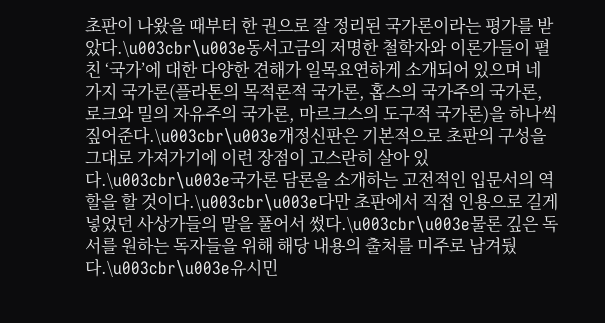초판이 나왔을 때부터 한 권으로 잘 정리된 국가론이라는 평가를 받았다.\u003cbr\u003e동서고금의 저명한 철학자와 이론가들이 펼친 ‘국가’에 대한 다양한 견해가 일목요연하게 소개되어 있으며 네 가지 국가론(플라톤의 목적론적 국가론, 홉스의 국가주의 국가론, 로크와 밀의 자유주의 국가론, 마르크스의 도구적 국가론)을 하나씩 짚어준다.\u003cbr\u003e개정신판은 기본적으로 초판의 구성을 그대로 가져가기에 이런 장점이 고스란히 살아 있다.\u003cbr\u003e국가론 담론을 소개하는 고전적인 입문서의 역할을 할 것이다.\u003cbr\u003e다만 초판에서 직접 인용으로 길게 넣었던 사상가들의 말을 풀어서 썼다.\u003cbr\u003e물론 깊은 독서를 원하는 독자들을 위해 해당 내용의 출처를 미주로 남겨뒀다.\u003cbr\u003e유시민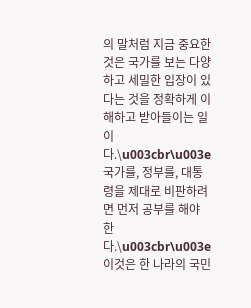의 말처럼 지금 중요한 것은 국가를 보는 다양하고 세밀한 입장이 있다는 것을 정확하게 이해하고 받아들이는 일이다.\u003cbr\u003e국가를, 정부를, 대통령을 제대로 비판하려면 먼저 공부를 해야 한다.\u003cbr\u003e이것은 한 나라의 국민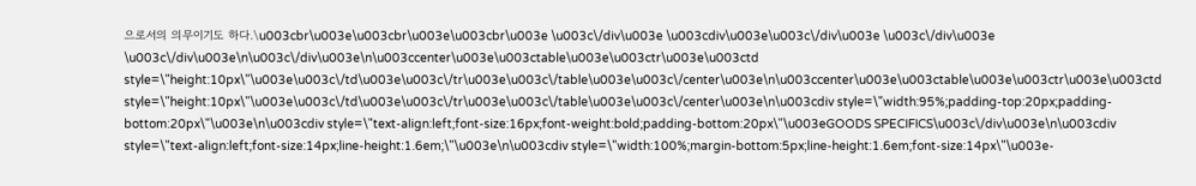으로서의 의무이기도 하다.\u003cbr\u003e\u003cbr\u003e\u003cbr\u003e \u003c\/div\u003e \u003cdiv\u003e\u003c\/div\u003e \u003c\/div\u003e \u003c\/div\u003e\n\u003c\/div\u003e\n\u003ccenter\u003e\u003ctable\u003e\u003ctr\u003e\u003ctd style=\"height:10px\"\u003e\u003c\/td\u003e\u003c\/tr\u003e\u003c\/table\u003e\u003c\/center\u003e\n\u003ccenter\u003e\u003ctable\u003e\u003ctr\u003e\u003ctd style=\"height:10px\"\u003e\u003c\/td\u003e\u003c\/tr\u003e\u003c\/table\u003e\u003c\/center\u003e\n\u003cdiv style=\"width:95%;padding-top:20px;padding-bottom:20px\"\u003e\n\u003cdiv style=\"text-align:left;font-size:16px;font-weight:bold;padding-bottom:20px\"\u003eGOODS SPECIFICS\u003c\/div\u003e\n\u003cdiv style=\"text-align:left;font-size:14px;line-height:1.6em;\"\u003e\n\u003cdiv style=\"width:100%;margin-bottom:5px;line-height:1.6em;font-size:14px\"\u003e-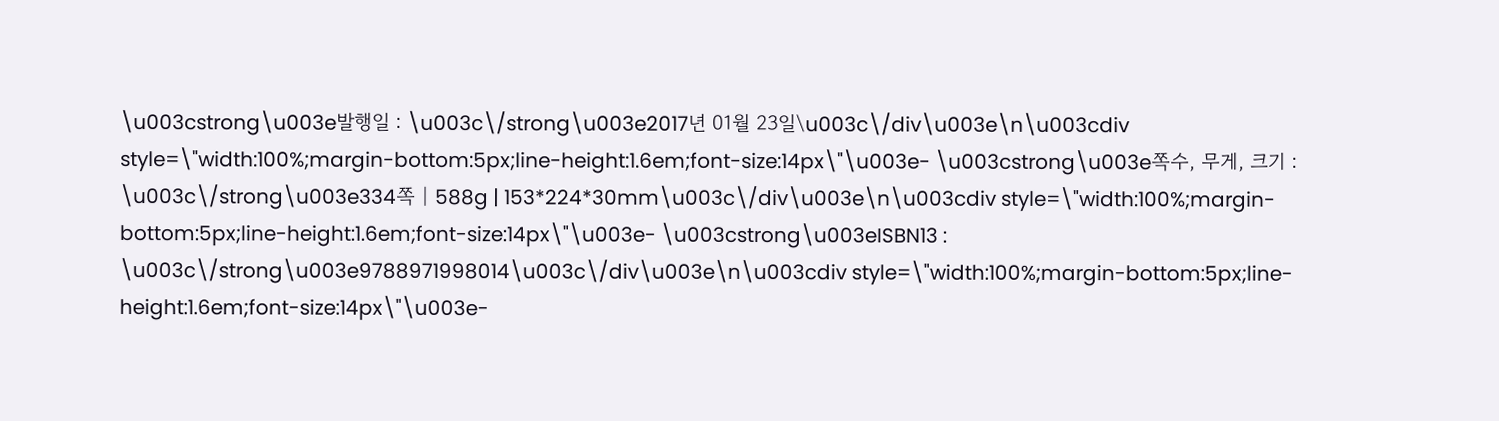\u003cstrong\u003e발행일 : \u003c\/strong\u003e2017년 01월 23일\u003c\/div\u003e\n\u003cdiv style=\"width:100%;margin-bottom:5px;line-height:1.6em;font-size:14px\"\u003e- \u003cstrong\u003e쪽수, 무게, 크기 : \u003c\/strong\u003e334쪽 | 588g | 153*224*30mm\u003c\/div\u003e\n\u003cdiv style=\"width:100%;margin-bottom:5px;line-height:1.6em;font-size:14px\"\u003e- \u003cstrong\u003eISBN13 : \u003c\/strong\u003e9788971998014\u003c\/div\u003e\n\u003cdiv style=\"width:100%;margin-bottom:5px;line-height:1.6em;font-size:14px\"\u003e-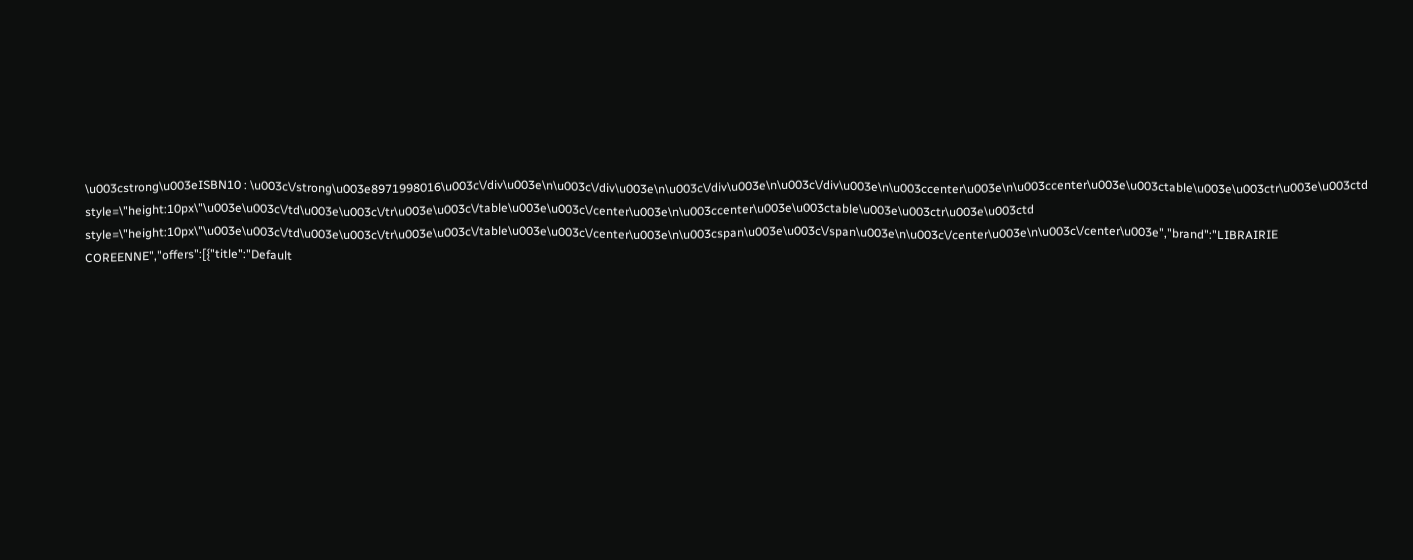\u003cstrong\u003eISBN10 : \u003c\/strong\u003e8971998016\u003c\/div\u003e\n\u003c\/div\u003e\n\u003c\/div\u003e\n\u003c\/div\u003e\n\u003ccenter\u003e\n\u003ccenter\u003e\u003ctable\u003e\u003ctr\u003e\u003ctd style=\"height:10px\"\u003e\u003c\/td\u003e\u003c\/tr\u003e\u003c\/table\u003e\u003c\/center\u003e\n\u003ccenter\u003e\u003ctable\u003e\u003ctr\u003e\u003ctd style=\"height:10px\"\u003e\u003c\/td\u003e\u003c\/tr\u003e\u003c\/table\u003e\u003c\/center\u003e\n\u003cspan\u003e\u003c\/span\u003e\n\u003c\/center\u003e\n\u003c\/center\u003e","brand":"LIBRAIRIE COREENNE","offers":[{"title":"Default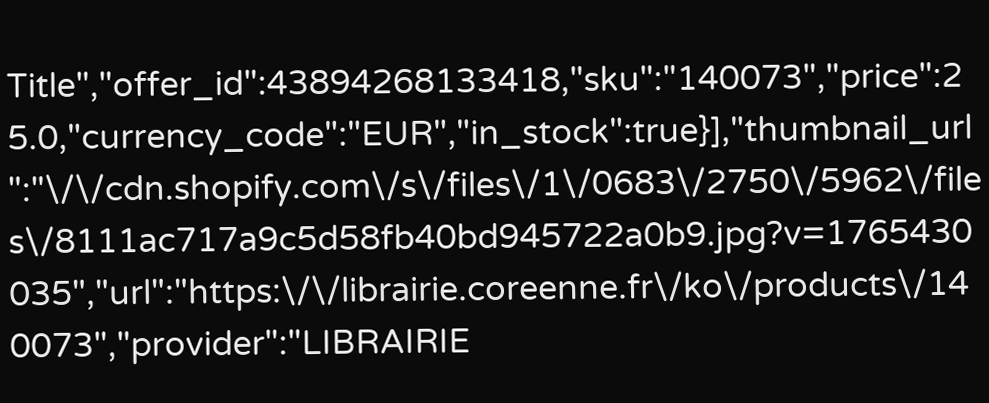Title","offer_id":43894268133418,"sku":"140073","price":25.0,"currency_code":"EUR","in_stock":true}],"thumbnail_url":"\/\/cdn.shopify.com\/s\/files\/1\/0683\/2750\/5962\/files\/8111ac717a9c5d58fb40bd945722a0b9.jpg?v=1765430035","url":"https:\/\/librairie.coreenne.fr\/ko\/products\/140073","provider":"LIBRAIRIE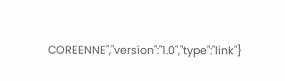COREENNE","version":"1.0","type":"link"}